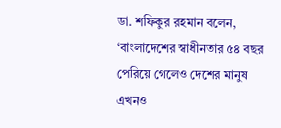ডা. শফিকুর রহমান বলেন, ‘বাংলাদেশের স্বাধীনতার ৫৪ বছর পেরিয়ে গেলেও দেশের মানুষ এখনও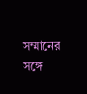সম্মানের সঙ্গে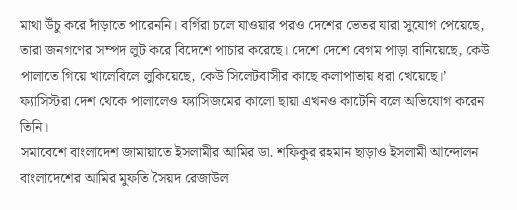মাথা উঁচু করে দাঁড়াতে পারেননি। বর্গিরা চলে যাওয়ার পরও দেশের ভেতর যারা সুযোগ পেয়েছে, তারা জনগণের সম্পদ লুট করে বিদেশে পাচার করেছে। দেশে দেশে বেগম পাড়া বানিয়েছে, কেউ পালাতে গিয়ে খালেবিলে লুকিয়েছে, কেউ সিলেটবাসীর কাছে কলাপাতায় ধরা খেয়েছে।’
ফ্যাসিস্টরা দেশ থেকে পালালেও ফ্যাসিজমের কালো ছায়া এখনও কাটেনি বলে অভিযোগ করেন তিনি।
সমাবেশে বাংলাদেশ জামায়াতে ইসলামীর আমির ডা. শফিকুর রহমান ছাড়াও ইসলামী আন্দোলন বাংলাদেশের আমির মুফতি সৈয়দ রেজাউল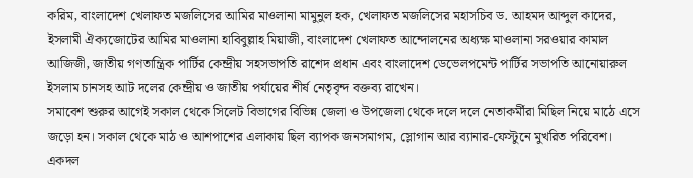করিম, বাংলাদেশ খেলাফত মজলিসের আমির মাওলানা মামুনুল হক, খেলাফত মজলিসের মহাসচিব ড. আহমদ আব্দুল কাদের, ইসলামী ঐক্যজোটের আমির মাওলানা হাবিবুল্লাহ মিয়াজী, বাংলাদেশ খেলাফত আন্দোলনের অধ্যক্ষ মাওলানা সরওয়ার কামাল আজিজী, জাতীয় গণতান্ত্রিক পার্টির কেন্দ্রীয় সহসভাপতি রাশেদ প্রধান এবং বাংলাদেশ ডেভেলপমেন্ট পার্টির সভাপতি আনোয়ারুল ইসলাম চানসহ আট দলের কেন্দ্রীয় ও জাতীয় পর্যায়ের শীর্ষ নেতৃবৃন্দ বক্তব্য রাখেন।
সমাবেশ শুরুর আগেই সকাল থেকে সিলেট বিভাগের বিভিন্ন জেলা ও উপজেলা থেকে দলে দলে নেতাকর্মীরা মিছিল নিয়ে মাঠে এসে জড়ো হন। সকাল থেকে মাঠ ও আশপাশের এলাকায় ছিল ব্যাপক জনসমাগম, স্লোগান আর ব্যানার-ফেস্টুনে মুখরিত পরিবেশ।
একদল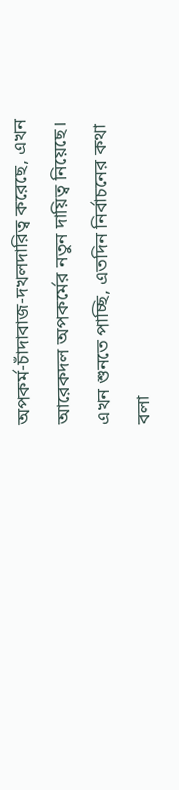অপকর্ম-চাঁদাবাজ-দখলদারিত্ব করেছে, এখন আরেকদল অপকর্মের নতুন দায়িত্ব নিয়েছে। এখন শুনতে পাচ্ছি, এতদিন নির্বাচনের কথা বলা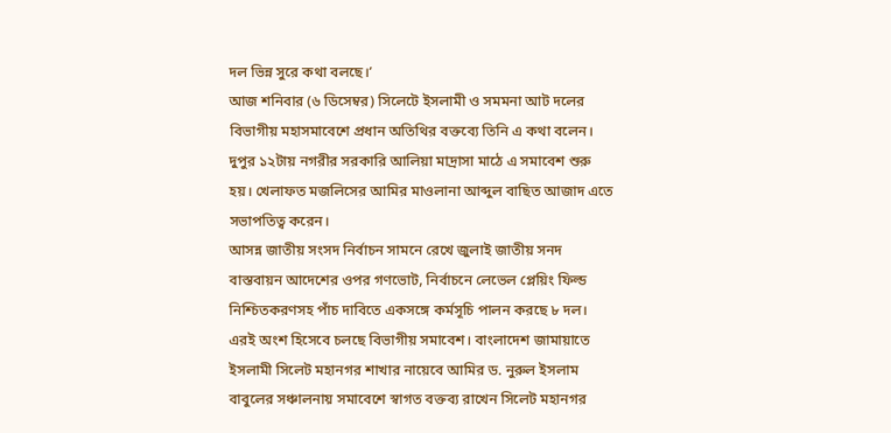দল ভিন্ন সুরে কথা বলছে।’
আজ শনিবার (৬ ডিসেম্বর) সিলেটে ইসলামী ও সমমনা আট দলের বিভাগীয় মহাসমাবেশে প্রধান অতিথির বক্তব্যে তিনি এ কথা বলেন। দুপুর ১২টায় নগরীর সরকারি আলিয়া মাদ্রাসা মাঠে এ সমাবেশ শুরু হয়। খেলাফত মজলিসের আমির মাওলানা আব্দুল বাছিত আজাদ এতে সভাপতিত্ব করেন।
আসন্ন জাতীয় সংসদ নির্বাচন সামনে রেখে জুলাই জাতীয় সনদ বাস্তবায়ন আদেশের ওপর গণভোট, নির্বাচনে লেভেল প্লেয়িং ফিল্ড নিশ্চিতকরণসহ পাঁচ দাবিতে একসঙ্গে কর্মসূচি পালন করছে ৮ দল। এরই অংশ হিসেবে চলছে বিভাগীয় সমাবেশ। বাংলাদেশ জামায়াতে ইসলামী সিলেট মহানগর শাখার নায়েবে আমির ড. নুরুল ইসলাম বাবুলের সঞ্চালনায় সমাবেশে স্বাগত বক্তব্য রাখেন সিলেট মহানগর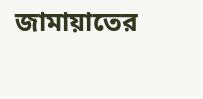জামায়াতের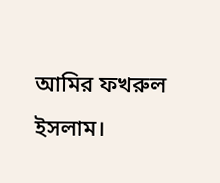আমির ফখরুল ইসলাম।